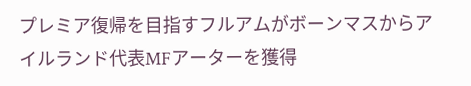プレミア復帰を目指すフルアムがボーンマスからアイルランド代表MFアーターを獲得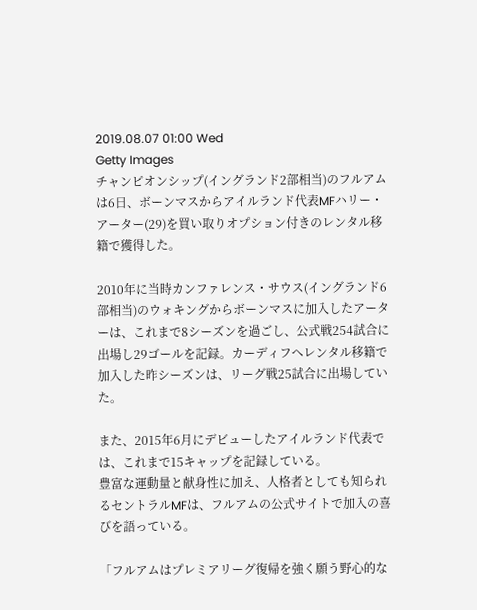2019.08.07 01:00 Wed
Getty Images
チャンピオンシップ(イングランド2部相当)のフルアムは6日、ボーンマスからアイルランド代表MFハリー・アーター(29)を買い取りオプション付きのレンタル移籍で獲得した。

2010年に当時カンファレンス・サウス(イングランド6部相当)のウォキングからボーンマスに加入したアーターは、これまで8シーズンを過ごし、公式戦254試合に出場し29ゴールを記録。カーディフへレンタル移籍で加入した昨シーズンは、リーグ戦25試合に出場していた。

また、2015年6月にデビューしたアイルランド代表では、これまで15キャップを記録している。
豊富な運動量と献身性に加え、人格者としても知られるセントラルMFは、フルアムの公式サイトで加入の喜びを語っている。

「フルアムはプレミアリーグ復帰を強く願う野心的な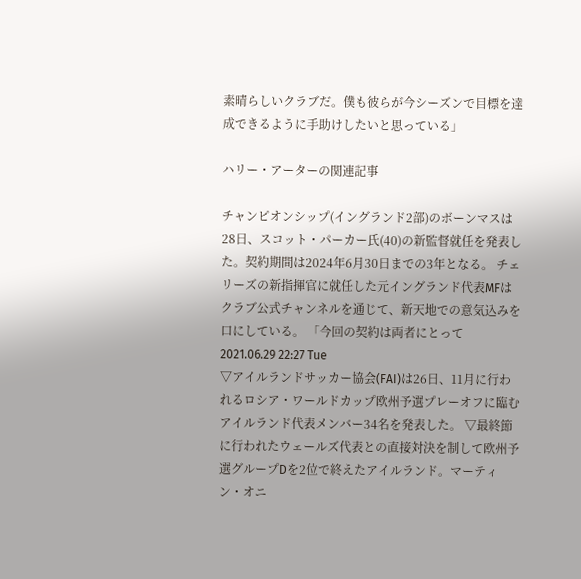素晴らしいクラブだ。僕も彼らが今シーズンで目標を達成できるように手助けしたいと思っている」

ハリー・アーターの関連記事

チャンピオンシップ(イングランド2部)のボーンマスは28日、スコット・パーカー氏(40)の新監督就任を発表した。契約期間は2024年6月30日までの3年となる。 チェリーズの新指揮官に就任した元イングランド代表MFはクラブ公式チャンネルを通じて、新天地での意気込みを口にしている。 「今回の契約は両者にとって 2021.06.29 22:27 Tue
▽アイルランドサッカー協会(FAI)は26日、11月に行われるロシア・ワールドカップ欧州予選プレーオフに臨むアイルランド代表メンバー34名を発表した。 ▽最終節に行われたウェールズ代表との直接対決を制して欧州予選グループDを2位で終えたアイルランド。マーティン・オニ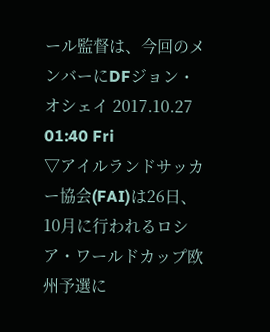ール監督は、今回のメンバーにDFジョン・オシェイ 2017.10.27 01:40 Fri
▽アイルランドサッカー協会(FAI)は26日、10月に行われるロシア・ワールドカップ欧州予選に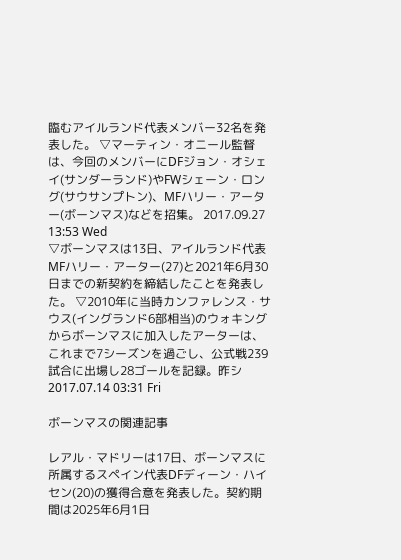臨むアイルランド代表メンバー32名を発表した。 ▽マーティン・オニール監督は、今回のメンバーにDFジョン・オシェイ(サンダーランド)やFWシェーン・ロング(サウサンプトン)、MFハリー・アーター(ボーンマス)などを招集。 2017.09.27 13:53 Wed
▽ボーンマスは13日、アイルランド代表MFハリー・アーター(27)と2021年6月30日までの新契約を締結したことを発表した。 ▽2010年に当時カンファレンス・サウス(イングランド6部相当)のウォキングからボーンマスに加入したアーターは、これまで7シーズンを過ごし、公式戦239試合に出場し28ゴールを記録。昨シ 2017.07.14 03:31 Fri

ボーンマスの関連記事

レアル・マドリーは17日、ボーンマスに所属するスペイン代表DFディーン・ハイセン(20)の獲得合意を発表した。契約期間は2025年6月1日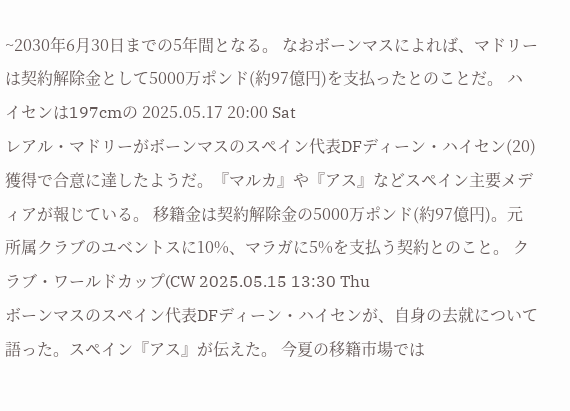~2030年6月30日までの5年間となる。 なおボーンマスによれば、マドリーは契約解除金として5000万ポンド(約97億円)を支払ったとのことだ。 ハイセンは197cmの 2025.05.17 20:00 Sat
レアル・マドリーがボーンマスのスペイン代表DFディーン・ハイセン(20)獲得で合意に達したようだ。『マルカ』や『アス』などスペイン主要メディアが報じている。 移籍金は契約解除金の5000万ポンド(約97億円)。元所属クラブのユベントスに10%、マラガに5%を支払う契約とのこと。 クラブ・ワールドカップ(CW 2025.05.15 13:30 Thu
ボーンマスのスペイン代表DFディーン・ハイセンが、自身の去就について語った。スペイン『アス』が伝えた。 今夏の移籍市場では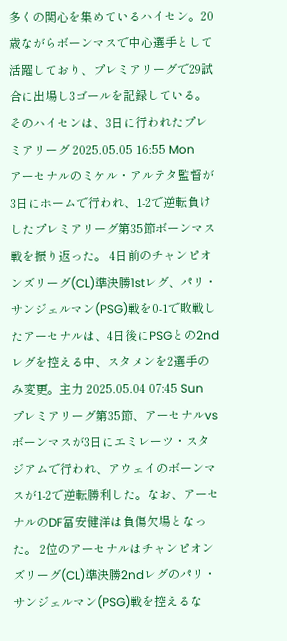多くの関心を集めているハイセン。20歳ながらボーンマスで中心選手として活躍しており、プレミアリーグで29試合に出場し3ゴールを記録している。 そのハイセンは、3日に行われたプレミアリーグ 2025.05.05 16:55 Mon
アーセナルのミケル・アルテタ監督が3日にホームで行われ、1-2で逆転負けしたプレミアリーグ第35節ボーンマス戦を振り返った。 4日前のチャンピオンズリーグ(CL)準決勝1stレグ、パリ・サンジェルマン(PSG)戦を0-1で敗戦したアーセナルは、4日後にPSGとの2ndレグを控える中、スタメンを2選手のみ変更。主力 2025.05.04 07:45 Sun
プレミアリーグ第35節、アーセナルvsボーンマスが3日にエミレーツ・スタジアムで行われ、アウェイのボーンマスが1-2で逆転勝利した。なお、アーセナルのDF冨安健洋は負傷欠場となった。 2位のアーセナルはチャンピオンズリーグ(CL)準決勝2ndレグのパリ・サンジェルマン(PSG)戦を控えるな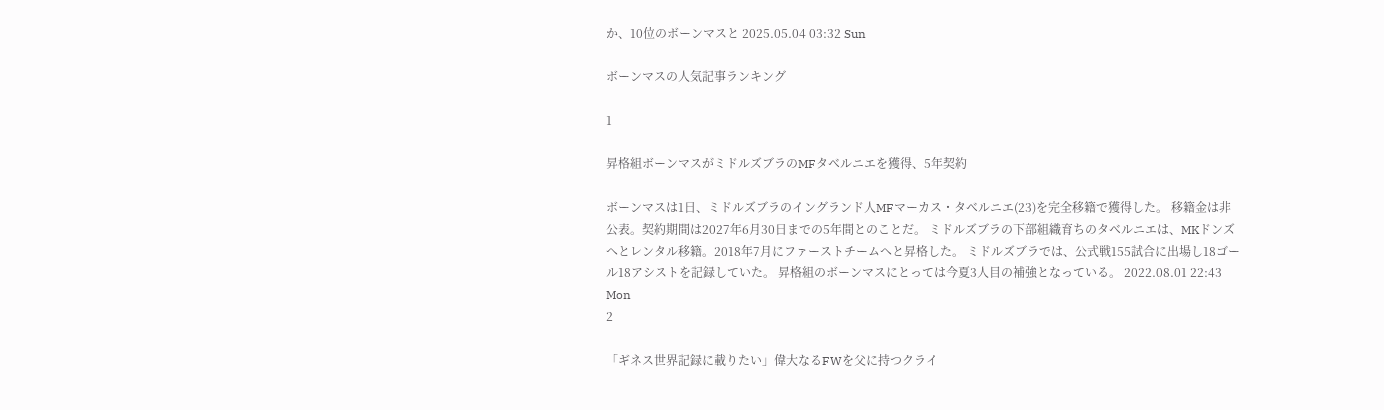か、10位のボーンマスと 2025.05.04 03:32 Sun

ボーンマスの人気記事ランキング

1

昇格組ボーンマスがミドルズブラのMFタベルニエを獲得、5年契約

ボーンマスは1日、ミドルズブラのイングランド人MFマーカス・タベルニエ(23)を完全移籍で獲得した。 移籍金は非公表。契約期間は2027年6月30日までの5年間とのことだ。 ミドルズブラの下部組織育ちのタベルニエは、MKドンズへとレンタル移籍。2018年7月にファーストチームへと昇格した。 ミドルズブラでは、公式戦155試合に出場し18ゴール18アシストを記録していた。 昇格組のボーンマスにとっては今夏3人目の補強となっている。 2022.08.01 22:43 Mon
2

「ギネス世界記録に載りたい」偉大なるFWを父に持つクライ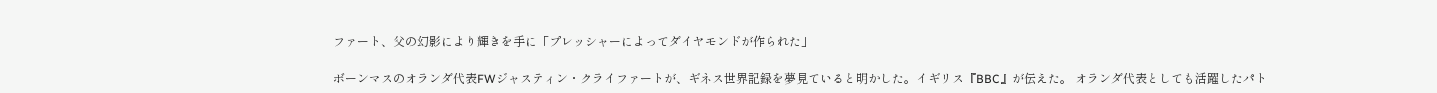ファート、父の幻影により輝きを手に「プレッシャーによってダイヤモンドが作られた」

ボーンマスのオランダ代表FWジャスティン・クライファートが、ギネス世界記録を夢見ていると明かした。イギリス『BBC』が伝えた。 オランダ代表としても活躍したパト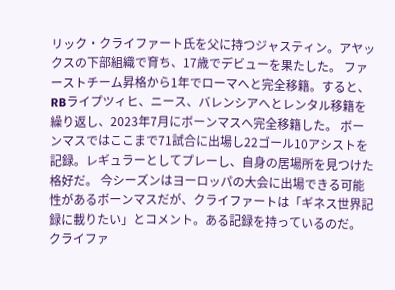リック・クライファート氏を父に持つジャスティン。アヤックスの下部組織で育ち、17歳でデビューを果たした。 ファーストチーム昇格から1年でローマへと完全移籍。すると、RBライプツィヒ、ニース、バレンシアへとレンタル移籍を繰り返し、2023年7月にボーンマスへ完全移籍した。 ボーンマスではここまで71試合に出場し22ゴール10アシストを記録。レギュラーとしてプレーし、自身の居場所を見つけた格好だ。 今シーズンはヨーロッパの大会に出場できる可能性があるボーンマスだが、クライファートは「ギネス世界記録に載りたい」とコメント。ある記録を持っているのだ。 クライファ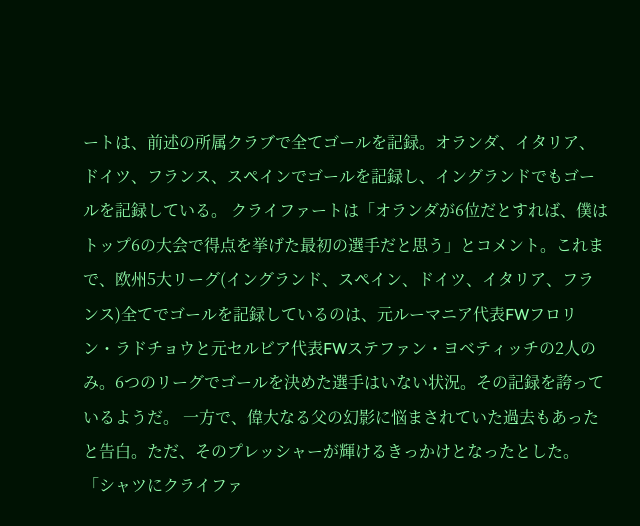ートは、前述の所属クラブで全てゴールを記録。オランダ、イタリア、ドイツ、フランス、スペインでゴールを記録し、イングランドでもゴールを記録している。 クライファートは「オランダが6位だとすれば、僕はトップ6の大会で得点を挙げた最初の選手だと思う」とコメント。これまで、欧州5大リーグ(イングランド、スペイン、ドイツ、イタリア、フランス)全てでゴールを記録しているのは、元ルーマニア代表FWフロリン・ラドチョウと元セルビア代表FWステファン・ヨベティッチの2人のみ。6つのリーグでゴールを決めた選手はいない状況。その記録を誇っているようだ。 一方で、偉大なる父の幻影に悩まされていた過去もあったと告白。ただ、そのプレッシャーが輝けるきっかけとなったとした。 「シャツにクライファ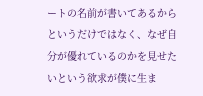ートの名前が書いてあるからというだけではなく、なぜ自分が優れているのかを見せたいという欲求が僕に生ま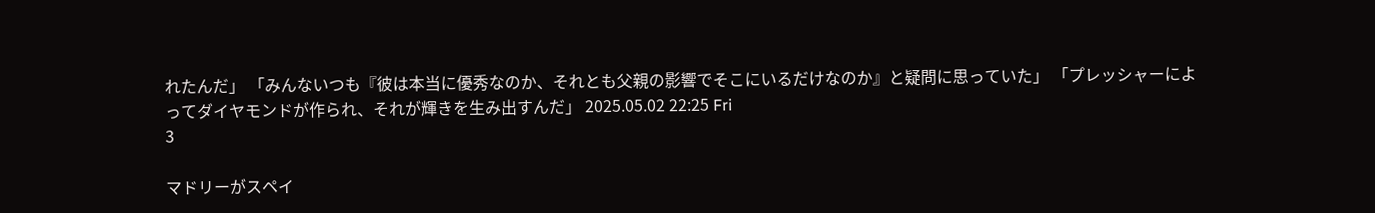れたんだ」 「みんないつも『彼は本当に優秀なのか、それとも父親の影響でそこにいるだけなのか』と疑問に思っていた」 「プレッシャーによってダイヤモンドが作られ、それが輝きを生み出すんだ」 2025.05.02 22:25 Fri
3

マドリーがスペイ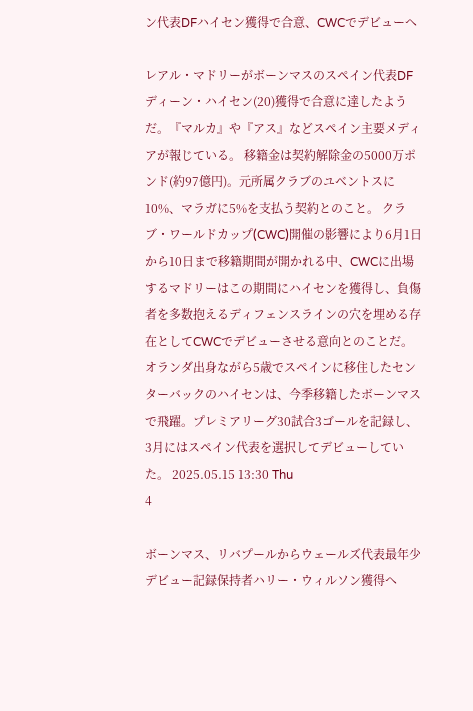ン代表DFハイセン獲得で合意、CWCでデビューへ

レアル・マドリーがボーンマスのスペイン代表DFディーン・ハイセン(20)獲得で合意に達したようだ。『マルカ』や『アス』などスペイン主要メディアが報じている。 移籍金は契約解除金の5000万ポンド(約97億円)。元所属クラブのユベントスに10%、マラガに5%を支払う契約とのこと。 クラブ・ワールドカップ(CWC)開催の影響により6月1日から10日まで移籍期間が開かれる中、CWCに出場するマドリーはこの期間にハイセンを獲得し、負傷者を多数抱えるディフェンスラインの穴を埋める存在としてCWCでデビューさせる意向とのことだ。 オランダ出身ながら5歳でスペインに移住したセンターバックのハイセンは、今季移籍したボーンマスで飛躍。プレミアリーグ30試合3ゴールを記録し、3月にはスペイン代表を選択してデビューしていた。 2025.05.15 13:30 Thu
4

ボーンマス、リバプールからウェールズ代表最年少デビュー記録保持者ハリー・ウィルソン獲得へ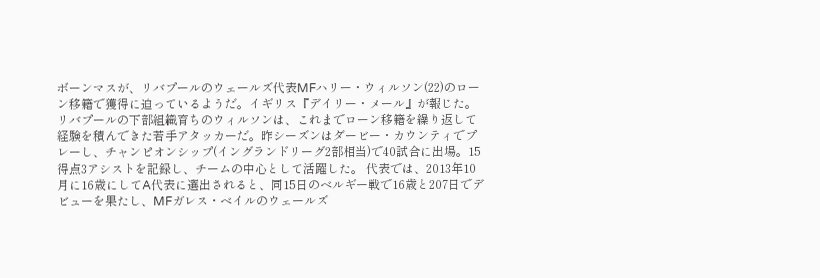ボーンマスが、リバプールのウェールズ代表MFハリー・ウィルソン(22)のローン移籍で獲得に迫っているようだ。イギリス『デイリー・メール』が報じた。 リバプールの下部組織育ちのウィルソンは、これまでローン移籍を繰り返して経験を積んできた若手アタッカーだ。昨シーズンはダービー・カウンティでプレーし、チャンピオンシップ(イングランドリーグ2部相当)で40試合に出場。15得点3アシストを記録し、チームの中心として活躍した。 代表では、2013年10月に16歳にしてA代表に選出されると、同15日のベルギー戦で16歳と207日でデビューを果たし、MFガレス・ベイルのウェールズ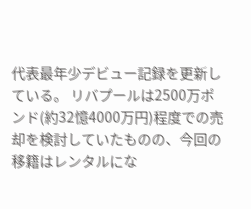代表最年少デビュー記録を更新している。 リバプールは2500万ポンド(約32憶4000万円)程度での売却を検討していたものの、今回の移籍はレンタルにな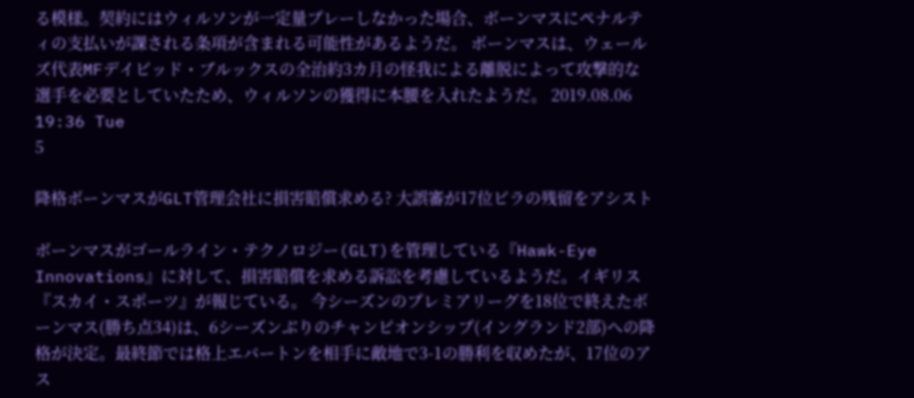る模様。契約にはウィルソンが一定量プレーしなかった場合、ボーンマスにペナルティの支払いが課される条項が含まれる可能性があるようだ。 ボーンマスは、ウェールズ代表MFデイビッド・ブルックスの全治約3カ月の怪我による離脱によって攻撃的な選手を必要としていたため、ウィルソンの獲得に本腰を入れたようだ。 2019.08.06 19:36 Tue
5

降格ボーンマスがGLT管理会社に損害賠償求める? 大誤審が17位ビラの残留をアシスト

ボーンマスがゴールライン・テクノロジー(GLT)を管理している『Hawk-Eye Innovations』に対して、損害賠償を求める訴訟を考慮しているようだ。イギリス『スカイ・スポーツ』が報じている。 今シーズンのプレミアリーグを18位で終えたボーンマス(勝ち点34)は、6シーズンぶりのチャンピオンシップ(イングランド2部)への降格が決定。最終節では格上エバートンを相手に敵地で3-1の勝利を収めたが、17位のアス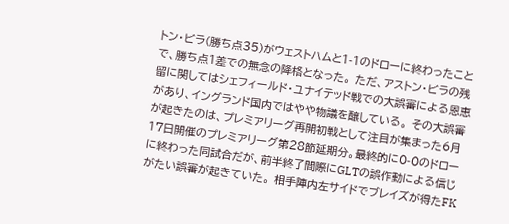トン・ビラ(勝ち点35)がウェストハムと1-1のドローに終わったことで、勝ち点1差での無念の降格となった。 ただ、アストン・ビラの残留に関してはシェフィールド・ユナイテッド戦での大誤審による恩恵があり、イングランド国内ではやや物議を醸している。 その大誤審が起きたのは、プレミアリーグ再開初戦として注目が集まった6月17日開催のプレミアリーグ第28節延期分。最終的に0-0のドローに終わった同試合だが、前半終了間際にGLTの誤作動による信じがたい誤審が起きていた。 相手陣内左サイドでブレイズが得たFK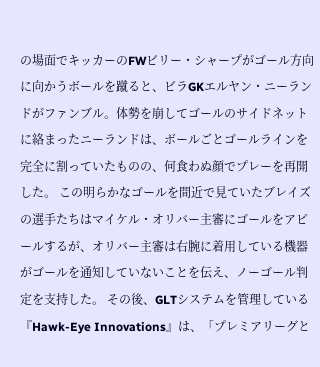の場面でキッカーのFWビリー・シャープがゴール方向に向かうボールを蹴ると、ビラGKエルヤン・ニーランドがファンブル。体勢を崩してゴールのサイドネットに絡まったニーランドは、ボールごとゴールラインを完全に割っていたものの、何食わぬ顔でプレーを再開した。 この明らかなゴールを間近で見ていたブレイズの選手たちはマイケル・オリバー主審にゴールをアピールするが、オリバー主審は右腕に着用している機器がゴールを通知していないことを伝え、ノーゴール判定を支持した。 その後、GLTシステムを管理している『Hawk-Eye Innovations』は、「プレミアリーグと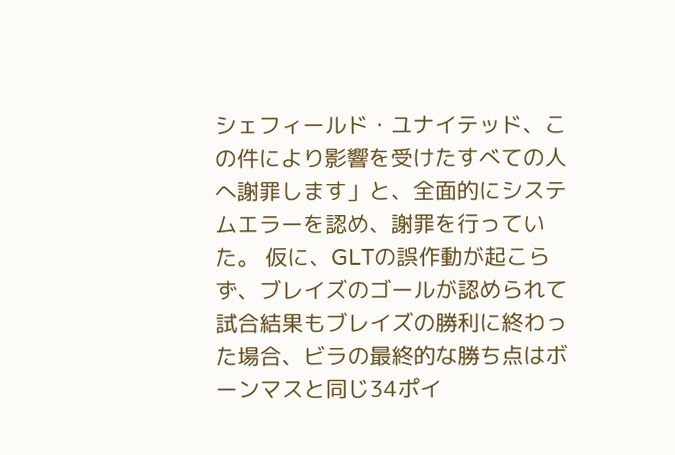シェフィールド・ユナイテッド、この件により影響を受けたすべての人へ謝罪します」と、全面的にシステムエラーを認め、謝罪を行っていた。 仮に、GLTの誤作動が起こらず、ブレイズのゴールが認められて試合結果もブレイズの勝利に終わった場合、ビラの最終的な勝ち点はボーンマスと同じ34ポイ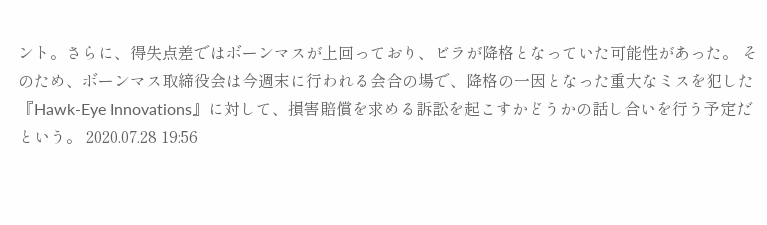ント。さらに、得失点差ではボーンマスが上回っており、ビラが降格となっていた可能性があった。 そのため、ボーンマス取締役会は今週末に行われる会合の場で、降格の一因となった重大なミスを犯した『Hawk-Eye Innovations』に対して、損害賠償を求める訴訟を起こすかどうかの話し合いを行う予定だという。 2020.07.28 19:56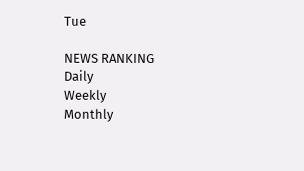Tue

NEWS RANKING
Daily
Weekly
Monthly